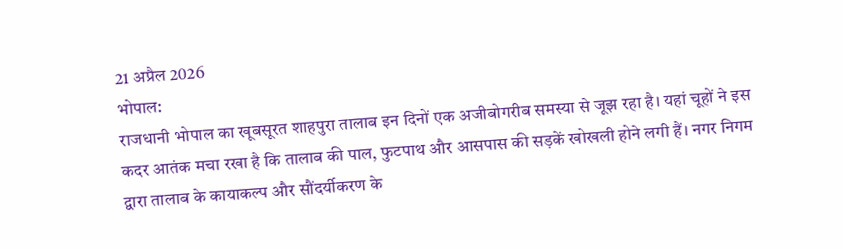21 अप्रैल 2026
भोपाल:
राजधानी भोपाल का खूबसूरत शाहपुरा तालाब इन दिनों एक अजीबोगरीब समस्या से जूझ रहा है। यहां चूहों ने इस कदर आतंक मचा रखा है कि तालाब की पाल, फुटपाथ और आसपास की सड़कें खोखली होने लगी हैं। नगर निगम द्वारा तालाब के कायाकल्प और सौंदर्यीकरण के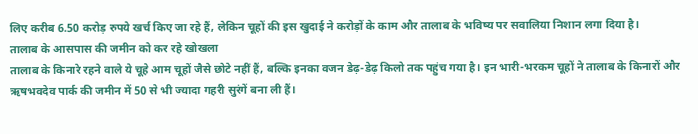लिए करीब 6.50 करोड़ रुपये खर्च किए जा रहे हैं, लेकिन चूहों की इस खुदाई ने करोड़ों के काम और तालाब के भविष्य पर सवालिया निशान लगा दिया है।
तालाब के आसपास की जमीन को कर रहे खोखला
तालाब के किनारे रहने वाले ये चूहे आम चूहों जैसे छोटे नहीं हैं, बल्कि इनका वजन डेढ़-डेढ़ किलो तक पहुंच गया है। इन भारी-भरकम चूहों ने तालाब के किनारों और ऋषभवदेव पार्क की जमीन में 50 से भी ज्यादा गहरी सुरंगें बना ली हैं।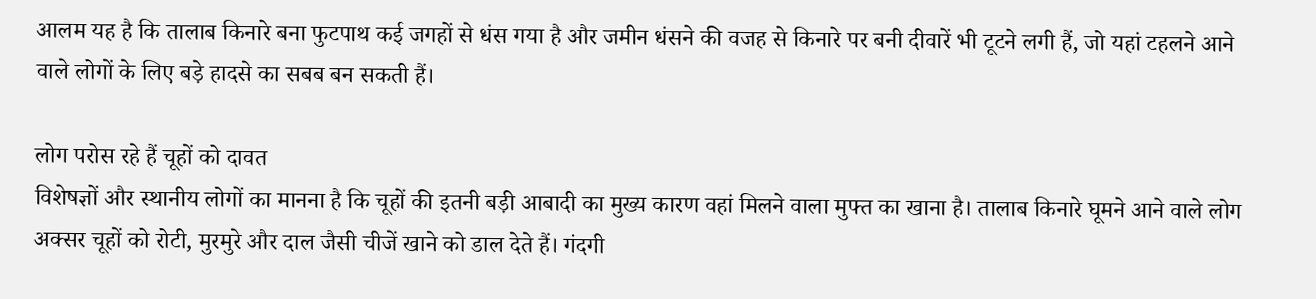आलम यह है कि तालाब किनारे बना फुटपाथ कई जगहों से धंस गया है और जमीन धंसने की वजह से किनारे पर बनी दीवारें भी टूटने लगी हैं, जो यहां टहलने आने वाले लोगों के लिए बड़े हादसे का सबब बन सकती हैं।

लोग परोस रहे हैं चूहों को दावत
विशेषज्ञों और स्थानीय लोगों का मानना है कि चूहों की इतनी बड़ी आबादी का मुख्य कारण वहां मिलने वाला मुफ्त का खाना है। तालाब किनारे घूमने आने वाले लोग अक्सर चूहों को रोटी, मुरमुरे और दाल जैसी चीजें खाने को डाल देते हैं। गंदगी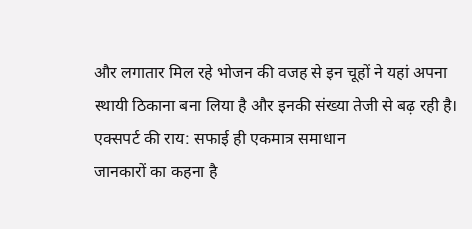और लगातार मिल रहे भोजन की वजह से इन चूहों ने यहां अपना स्थायी ठिकाना बना लिया है और इनकी संख्या तेजी से बढ़ रही है।
एक्सपर्ट की राय: सफाई ही एकमात्र समाधान
जानकारों का कहना है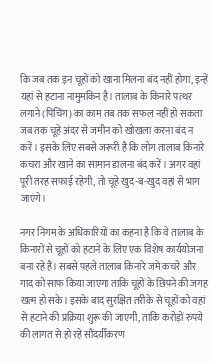कि जब तक इन चूहों को खाना मिलना बंद नहीं होगा, इन्हें यहां से हटाना नामुमकिन है। तालाब के किनारे पत्थर लगाने (पिचिंग) का काम तब तक सफल नहीं हो सकता जब तक चूहे अंदर से जमीन को खोखला करना बंद न करें। इसके लिए सबसे जरूरी है कि लोग तालाब किनारे कचरा और खाने का सामान डालना बंद करें। अगर वहां पूरी तरह सफाई रहेगी, तो चूहे खुद-ब-खुद वहां से भाग जाएंगे।

नगर निगम के अधिकारियों का कहना है कि वे तालाब के किनारों से चूहों को हटाने के लिए एक विशेष कार्ययोजना बना रहे हैं। सबसे पहले तालाब किनारे जमे कचरे और गाद को साफ किया जाएगा ताकि चूहों के छिपने की जगह खत्म हो सके। इसके बाद सुरक्षित तरीके से चूहों को वहां से हटाने की प्रक्रिया शुरू की जाएगी, ताकि करोड़ों रुपये की लागत से हो रहे सौंदर्यीकरण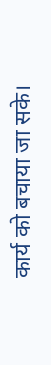कार्य को बचाया जा सके।